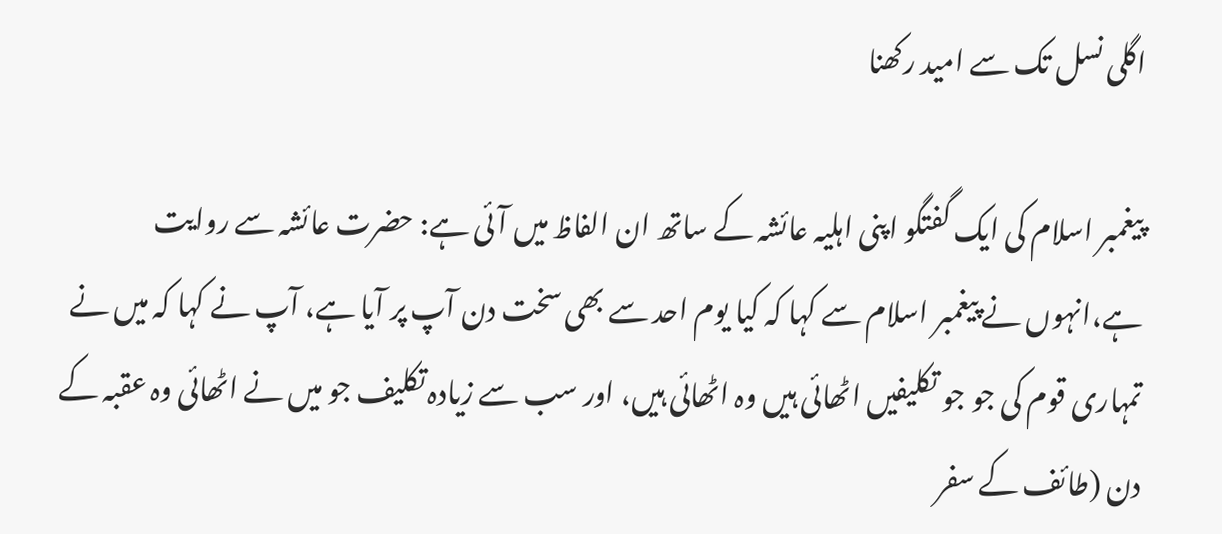اگلی نسل تک سے امید رکھنا

پیغمبر اسلام کی ایک گفتگو اپنی اہلیہ عائشہ کے ساتھ ان الفاظ میں آئی ہے: حضرت عائشہ سے روایت ہے،انہوں نے پیغمبر اسلام سے کہا کہ کیا یوم احد سے بھی سخت دن آپ پر آیا ہے، آپ نے کہا کہ میں نے تمہاری قوم کی جو جو تکلیفیں اٹھائی ہیں وہ اٹھائی ہیں، اور سب سے زیادہ تکلیف جو میں نے اٹھائی وہ عقبہ کے دن (طائف کے سفر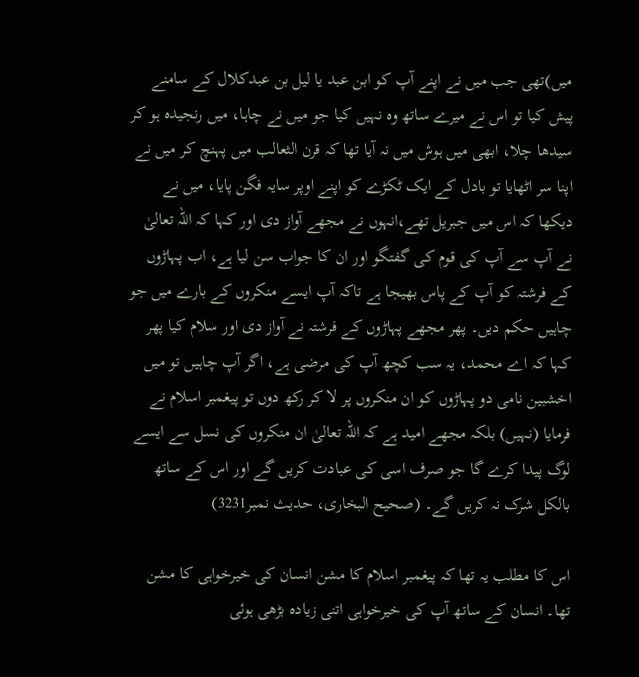میں)تھی جب میں نے اپنے آپ کو ابن عبد یا لیل بن عبدکلال کے سامنے پیش کیا تو اس نے میرے ساتھ وہ نہیں کیا جو میں نے چاہا، میں رنجیدہ ہو کر سیدھا چلا، ابھی میں ہوش میں نہ آیا تھا کہ قرن الثعالب میں پہنچ کر میں نے اپنا سر اٹھایا تو بادل کے ایک ٹکڑے کو اپنے اوپر سایہ فگن پایا، میں نے دیکھا کہ اس میں جبریل تھے،انہوں نے مجھے آواز دی اور کہا کہ اللہ تعالیٰ نے آپ سے آپ کی قوم کی گفتگو اور ان کا جواب سن لیا ہے، اب پہاڑوں کے فرشتہ کو آپ کے پاس بھیجا ہے تاکہ آپ ایسے منکروں کے بارے میں جو چاہیں حکم دیں۔ پھر مجھے پہاڑوں کے فرشتہ نے آواز دی اور سلام کیا پھر کہا کہ اے محمد، یہ سب کچھ آپ کی مرضی ہے، اگر آپ چاہیں تو میں اخشبین نامی دو پہاڑوں کو ان منکروں پر لا کر رکھ دوں تو پیغمبر اسلام نے فرمایا (نہیں) بلکہ مجھے امید ہے کہ اللہ تعالیٰ ان منکروں کی نسل سے ایسے لوگ پیدا کرے گا جو صرف اسی کی عبادت کریں گے اور اس کے ساتھ بالکل شرک نہ کریں گے۔ (صحیح البخاری، حدیث نمبر3231)

اس کا مطلب یہ تھا کہ پیغمبر اسلام کا مشن انسان کی خیرخواہی کا مشن تھا۔ انسان کے ساتھ آپ کی خیرخواہی اتنی زیادہ بڑھی ہوئی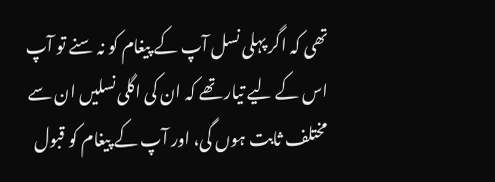تھی کہ اگر پہلی نسل آپ کے پیغام کو نہ سنے تو آپ اس کے لیے تیار تھے کہ ان کی اگلی نسلیں ان سے مختلف ثابت ہوں گی، اور آپ کے پیغام کو قبول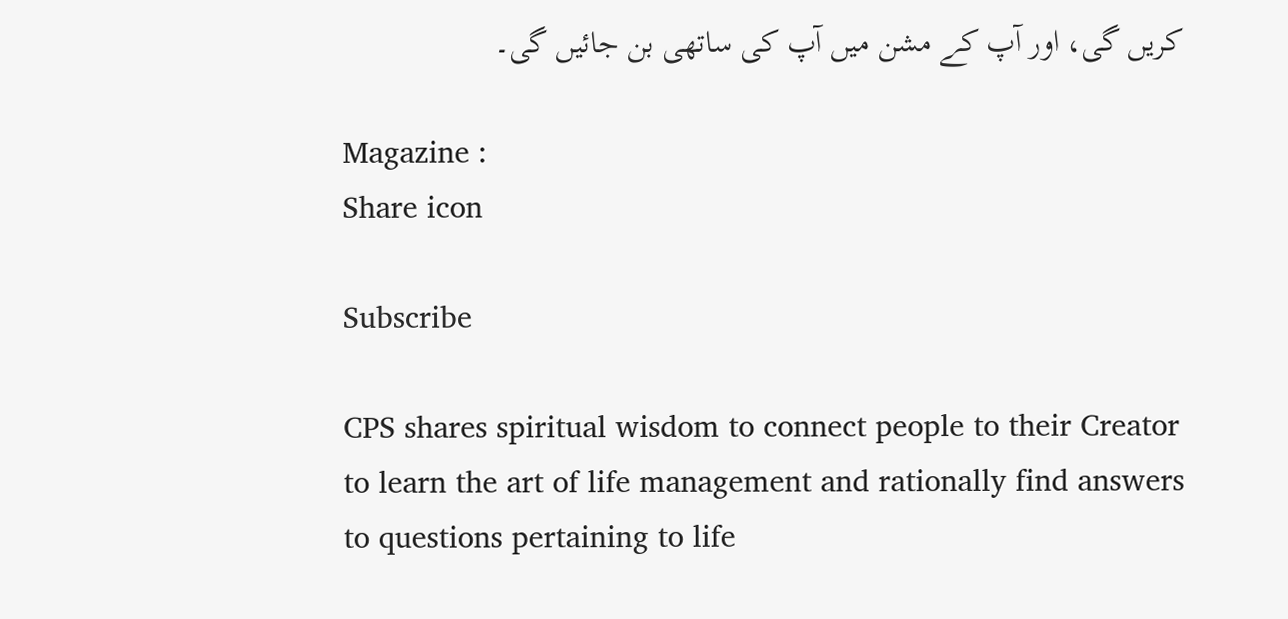کریں گی، اور آپ کے مشن میں آپ کی ساتھی بن جائیں گی۔

Magazine :
Share icon

Subscribe

CPS shares spiritual wisdom to connect people to their Creator to learn the art of life management and rationally find answers to questions pertaining to life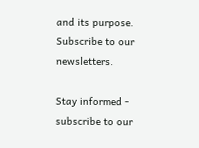and its purpose. Subscribe to our newsletters.

Stay informed - subscribe to our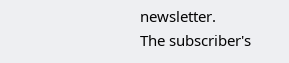newsletter.
The subscriber's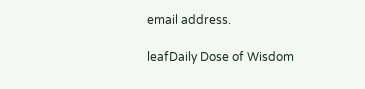email address.

leafDaily Dose of Wisdom